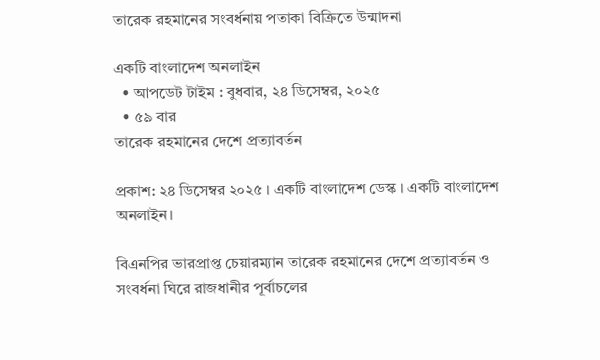তারেক রহমানের সংবর্ধনায় পতাকা বিক্রিতে উন্মাদনা

একটি বাংলাদেশ অনলাইন
  • আপডেট টাইম : বুধবার, ২৪ ডিসেম্বর, ২০২৫
  • ৫৯ বার
তারেক রহমানের দেশে প্রত্যাবর্তন

প্রকাশ: ২৪ ডিসেম্বর ২০২৫ । একটি বাংলাদেশ ডেস্ক । একটি বাংলাদেশ অনলাইন।

বিএনপির ভারপ্রাপ্ত চেয়ারম্যান তারেক রহমানের দেশে প্রত্যাবর্তন ও সংবর্ধনা ঘিরে রাজধানীর পূর্বাচলের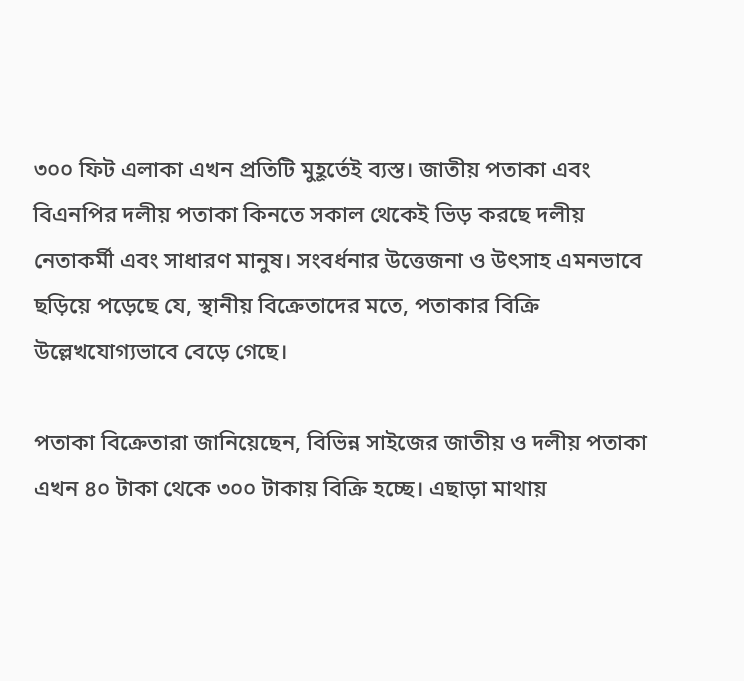৩০০ ফিট এলাকা এখন প্রতিটি মুহূর্তেই ব্যস্ত। জাতীয় পতাকা এবং বিএনপির দলীয় পতাকা কিনতে সকাল থেকেই ভিড় করছে দলীয় নেতাকর্মী এবং সাধারণ মানুষ। সংবর্ধনার উত্তেজনা ও উৎসাহ এমনভাবে ছড়িয়ে পড়েছে যে, স্থানীয় বিক্রেতাদের মতে, পতাকার বিক্রি উল্লেখযোগ্যভাবে বেড়ে গেছে।

পতাকা বিক্রেতারা জানিয়েছেন, বিভিন্ন সাইজের জাতীয় ও দলীয় পতাকা এখন ৪০ টাকা থেকে ৩০০ টাকায় বিক্রি হচ্ছে। এছাড়া মাথায়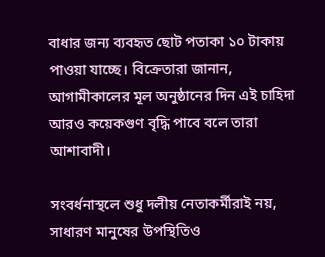বাধার জন্য ব্যবহৃত ছোট পতাকা ১০ টাকায় পাওয়া যাচ্ছে। বিক্রেতারা জানান, আগামীকালের মূল অনুষ্ঠানের দিন এই চাহিদা আরও কয়েকগুণ বৃদ্ধি পাবে বলে তারা আশাবাদী।

সংবর্ধনাস্থলে শুধু দলীয় নেতাকর্মীরাই নয়, সাধারণ মানুষের উপস্থিতিও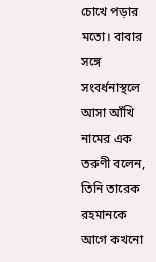চোখে পড়ার মতো। বাবার সঙ্গে সংবর্ধনাস্থলে আসা আঁখি নামের এক তরুণী বলেন, তিনি তারেক রহমানকে আগে কখনো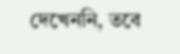দেখেননি, তবে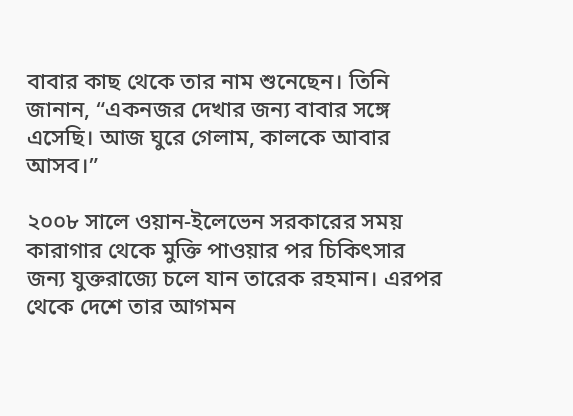বাবার কাছ থেকে তার নাম শুনেছেন। তিনি জানান, “একনজর দেখার জন্য বাবার সঙ্গে এসেছি। আজ ঘুরে গেলাম, কালকে আবার আসব।”

২০০৮ সালে ওয়ান-ইলেভেন সরকারের সময় কারাগার থেকে মুক্তি পাওয়ার পর চিকিৎসার জন্য যুক্তরাজ্যে চলে যান তারেক রহমান। এরপর থেকে দেশে তার আগমন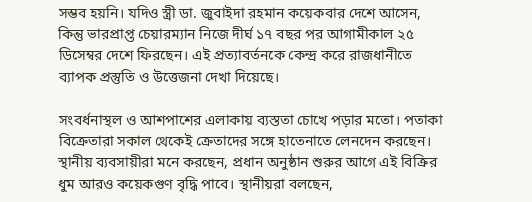সম্ভব হয়নি। যদিও স্ত্রী ডা. জুবাইদা রহমান কয়েকবার দেশে আসেন, কিন্তু ভারপ্রাপ্ত চেয়ারম্যান নিজে দীর্ঘ ১৭ বছর পর আগামীকাল ২৫ ডিসেম্বর দেশে ফিরছেন। এই প্রত্যাবর্তনকে কেন্দ্র করে রাজধানীতে ব্যাপক প্রস্তুতি ও উত্তেজনা দেখা দিয়েছে।

সংবর্ধনাস্থল ও আশপাশের এলাকায় ব্যস্ততা চোখে পড়ার মতো। পতাকা বিক্রেতারা সকাল থেকেই ক্রেতাদের সঙ্গে হাতেনাতে লেনদেন করছেন। স্থানীয় ব্যবসায়ীরা মনে করছেন, প্রধান অনুষ্ঠান শুরুর আগে এই বিক্রির ধুম আরও কয়েকগুণ বৃদ্ধি পাবে। স্থানীয়রা বলছেন,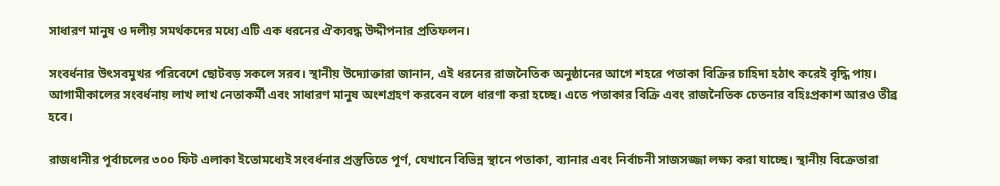সাধারণ মানুষ ও দলীয় সমর্থকদের মধ্যে এটি এক ধরনের ঐক্যবদ্ধ উদ্দীপনার প্রতিফলন।

সংবর্ধনার উৎসবমুখর পরিবেশে ছোটবড় সকলে সরব। স্থানীয় উদ্যোক্তারা জানান, এই ধরনের রাজনৈতিক অনুষ্ঠানের আগে শহরে পতাকা বিক্রির চাহিদা হঠাৎ করেই বৃদ্ধি পায়। আগামীকালের সংবর্ধনায় লাখ লাখ নেতাকর্মী এবং সাধারণ মানুষ অংশগ্রহণ করবেন বলে ধারণা করা হচ্ছে। এতে পতাকার বিক্রি এবং রাজনৈতিক চেতনার বহিঃপ্রকাশ আরও তীব্র হবে।

রাজধানীর পূর্বাচলের ৩০০ ফিট এলাকা ইতোমধ্যেই সংবর্ধনার প্রস্তুতিতে পূর্ণ, যেখানে বিভিন্ন স্থানে পতাকা, ব্যানার এবং নির্বাচনী সাজসজ্জা লক্ষ্য করা যাচ্ছে। স্থানীয় বিক্রেতারা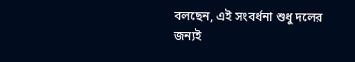বলছেন, এই সংবর্ধনা শুধু দলের জন্যই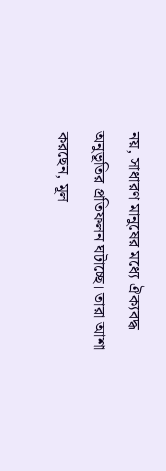নয়, সাধারণ মানুষের মধ্যে ঐক্যবদ্ধ অনুভূতির প্রতিফলন ঘটাচ্ছে। তারা আশা করছেন, মূল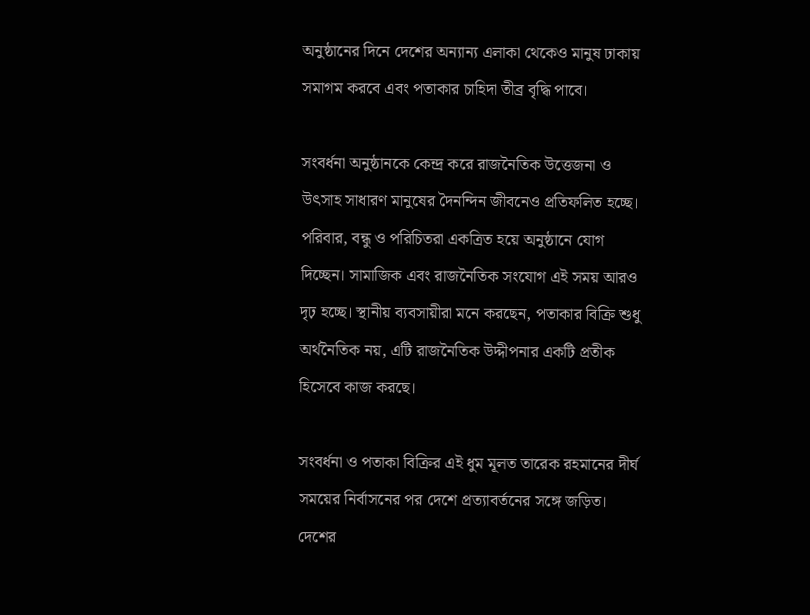অনুষ্ঠানের দিনে দেশের অন্যান্য এলাকা থেকেও মানুষ ঢাকায় সমাগম করবে এবং পতাকার চাহিদা তীব্র বৃদ্ধি পাবে।

সংবর্ধনা অনুষ্ঠানকে কেন্দ্র করে রাজনৈতিক উত্তেজনা ও উৎসাহ সাধারণ মানুষের দৈনন্দিন জীবনেও প্রতিফলিত হচ্ছে। পরিবার, বন্ধু ও পরিচিতরা একত্রিত হয়ে অনুষ্ঠানে যোগ দিচ্ছেন। সামাজিক এবং রাজনৈতিক সংযোগ এই সময় আরও দৃঢ় হচ্ছে। স্থানীয় ব্যবসায়ীরা মনে করছেন, পতাকার বিক্রি শুধু অর্থনৈতিক নয়, এটি রাজনৈতিক উদ্দীপনার একটি প্রতীক হিসেবে কাজ করছে।

সংবর্ধনা ও পতাকা বিক্রির এই ধুম মূলত তারেক রহমানের দীর্ঘ সময়ের নির্বাসনের পর দেশে প্রত্যাবর্তনের সঙ্গে জড়িত। দেশের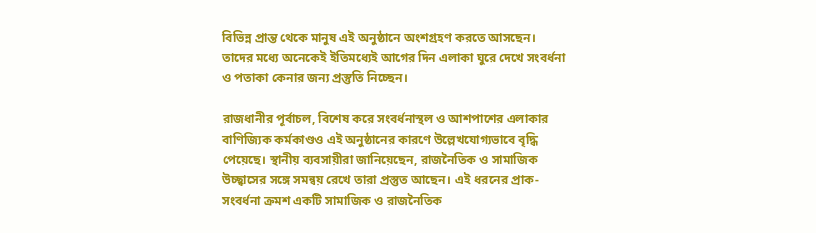বিভিন্ন প্রান্ত থেকে মানুষ এই অনুষ্ঠানে অংশগ্রহণ করতে আসছেন। তাদের মধ্যে অনেকেই ইতিমধ্যেই আগের দিন এলাকা ঘুরে দেখে সংবর্ধনা ও পতাকা কেনার জন্য প্রস্তুতি নিচ্ছেন।

রাজধানীর পূর্বাচল, বিশেষ করে সংবর্ধনাস্থল ও আশপাশের এলাকার বাণিজ্যিক কর্মকাণ্ডও এই অনুষ্ঠানের কারণে উল্লেখযোগ্যভাবে বৃদ্ধি পেয়েছে। স্থানীয় ব্যবসায়ীরা জানিয়েছেন, রাজনৈতিক ও সামাজিক উচ্ছ্বাসের সঙ্গে সমন্বয় রেখে তারা প্রস্তুত আছেন। এই ধরনের প্রাক-সংবর্ধনা ক্রমশ একটি সামাজিক ও রাজনৈতিক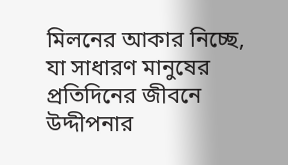মিলনের আকার নিচ্ছে, যা সাধারণ মানুষের প্রতিদিনের জীবনে উদ্দীপনার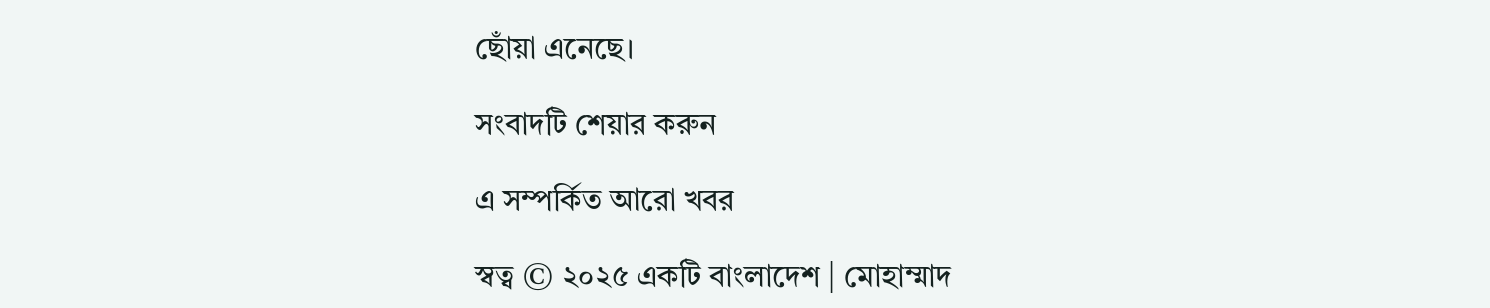ছোঁয়া এনেছে।

সংবাদটি শেয়ার করুন

এ সম্পর্কিত আরো খবর

স্বত্ব © ২০২৫ একটি বাংলাদেশ | মোহাম্মাদ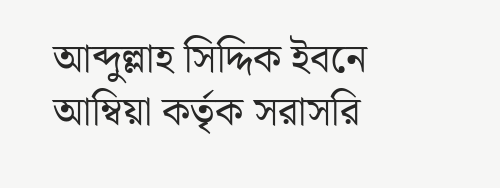আব্দুল্লাহ সিদ্দিক ইবনে আম্বিয়া কর্তৃক সরাসরি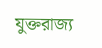যুক্তরাজ্য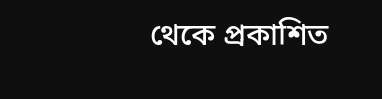থেকে প্রকাশিত